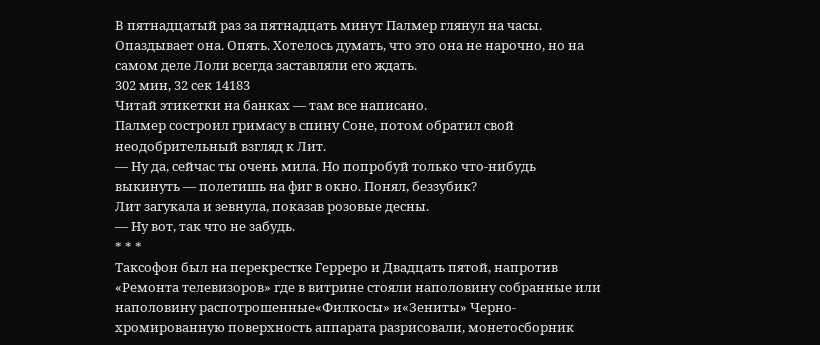В пятнадцатый раз за пятнадцать минут Палмер глянул на часы. Опаздывает она. Опять. Хотелось думать, что это она не нарочно, но на самом деле Лоли всегда заставляли его ждать.
302 мин, 32 сек 14183
Читай этикетки на банках — там все написано.
Палмер состроил гримасу в спину Соне, потом обратил свой неодобрительный взгляд к Лит.
— Ну да, сейчас ты очень мила. Но попробуй только что-нибудь выкинуть — полетишь на фиг в окно. Понял, беззубик?
Лит загукала и зевнула, показав розовые десны.
— Ну вот, так что не забудь.
* * *
Таксофон был на перекрестке Герреро и Двадцать пятой, напротив «Ремонта телевизоров» где в витрине стояли наполовину собранные или наполовину распотрошенные«Филкосы» и«Зениты» Черно-хромированную поверхность аппарата разрисовали, монетосборник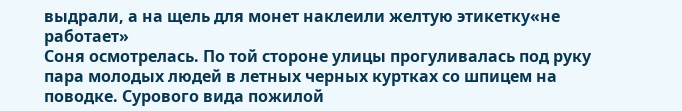выдрали, а на щель для монет наклеили желтую этикетку«не работает»
Соня осмотрелась. По той стороне улицы прогуливалась под руку пара молодых людей в летных черных куртках со шпицем на поводке. Сурового вида пожилой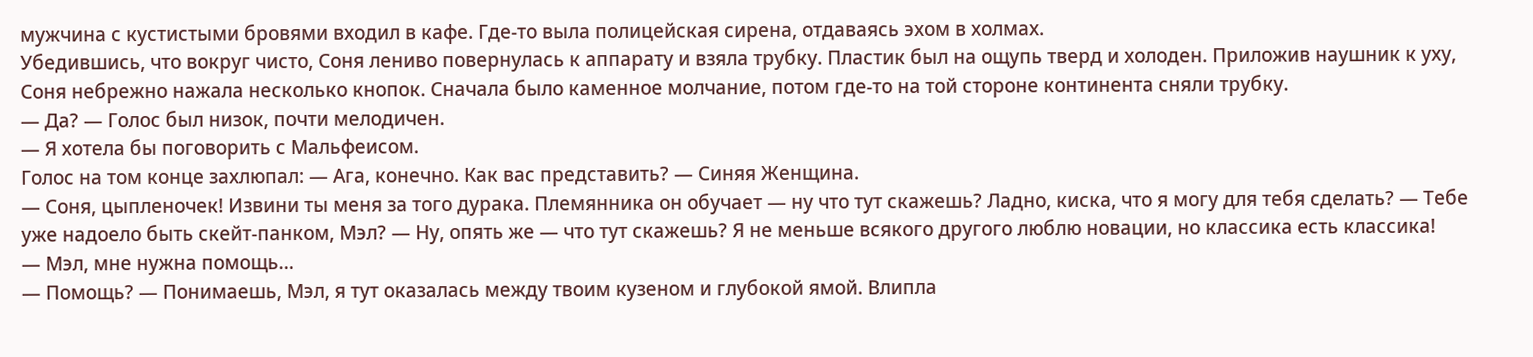мужчина с кустистыми бровями входил в кафе. Где-то выла полицейская сирена, отдаваясь эхом в холмах.
Убедившись, что вокруг чисто, Соня лениво повернулась к аппарату и взяла трубку. Пластик был на ощупь тверд и холоден. Приложив наушник к уху, Соня небрежно нажала несколько кнопок. Сначала было каменное молчание, потом где-то на той стороне континента сняли трубку.
— Да? — Голос был низок, почти мелодичен.
— Я хотела бы поговорить с Мальфеисом.
Голос на том конце захлюпал: — Ага, конечно. Как вас представить? — Синяя Женщина.
— Соня, цыпленочек! Извини ты меня за того дурака. Племянника он обучает — ну что тут скажешь? Ладно, киска, что я могу для тебя сделать? — Тебе уже надоело быть скейт-панком, Мэл? — Ну, опять же — что тут скажешь? Я не меньше всякого другого люблю новации, но классика есть классика!
— Мэл, мне нужна помощь…
— Помощь? — Понимаешь, Мэл, я тут оказалась между твоим кузеном и глубокой ямой. Влипла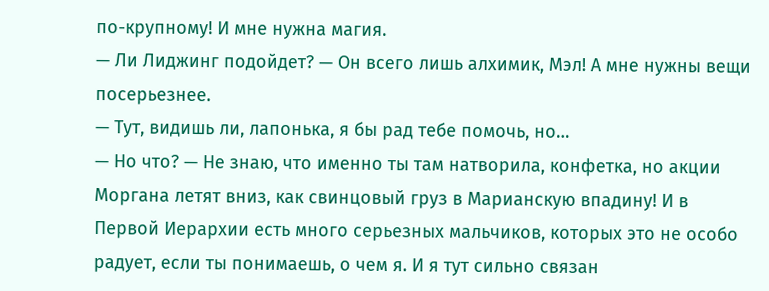по-крупному! И мне нужна магия.
— Ли Лиджинг подойдет? — Он всего лишь алхимик, Мэл! А мне нужны вещи посерьезнее.
— Тут, видишь ли, лапонька, я бы рад тебе помочь, но…
— Но что? — Не знаю, что именно ты там натворила, конфетка, но акции Моргана летят вниз, как свинцовый груз в Марианскую впадину! И в Первой Иерархии есть много серьезных мальчиков, которых это не особо радует, если ты понимаешь, о чем я. И я тут сильно связан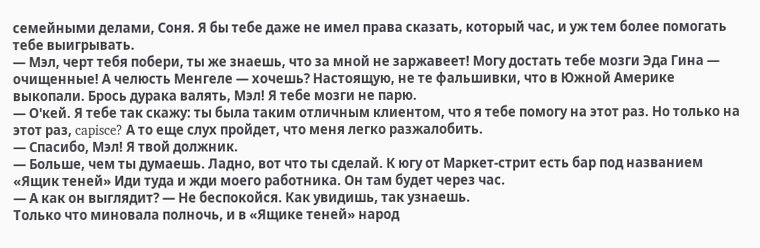семейными делами, Соня. Я бы тебе даже не имел права сказать, который час, и уж тем более помогать тебе выигрывать.
— Мэл, черт тебя побери, ты же знаешь, что за мной не заржавеет! Могу достать тебе мозги Эда Гина — очищенные! А челюсть Менгеле — хочешь? Настоящую, не те фальшивки, что в Южной Америке выкопали. Брось дурака валять, Мэл! Я тебе мозги не парю.
— О'кей. Я тебе так скажу: ты была таким отличным клиентом, что я тебе помогу на этот раз. Но только на этот раз, capisce? А то еще слух пройдет, что меня легко разжалобить.
— Спасибо, Мэл! Я твой должник.
— Больше, чем ты думаешь. Ладно, вот что ты сделай. К югу от Маркет-стрит есть бар под названием «Ящик теней» Иди туда и жди моего работника. Он там будет через час.
— А как он выглядит? — Не беспокойся. Как увидишь, так узнаешь.
Только что миновала полночь, и в «Ящике теней» народ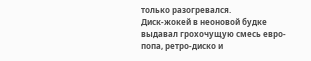только разогревался.
Диск-жокей в неоновой будке выдавал грохочущую смесь евро-попа, ретро-диско и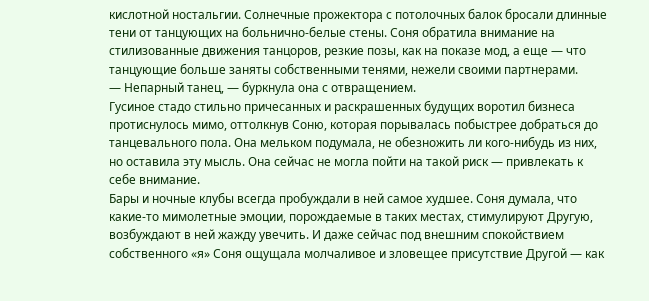кислотной ностальгии. Солнечные прожектора с потолочных балок бросали длинные тени от танцующих на больнично-белые стены. Соня обратила внимание на стилизованные движения танцоров, резкие позы, как на показе мод, а еще — что танцующие больше заняты собственными тенями, нежели своими партнерами.
— Непарный танец, — буркнула она с отвращением.
Гусиное стадо стильно причесанных и раскрашенных будущих воротил бизнеса протиснулось мимо, оттолкнув Соню, которая порывалась побыстрее добраться до танцевального пола. Она мельком подумала, не обезножить ли кого-нибудь из них, но оставила эту мысль. Она сейчас не могла пойти на такой риск — привлекать к себе внимание.
Бары и ночные клубы всегда пробуждали в ней самое худшее. Соня думала, что какие-то мимолетные эмоции, порождаемые в таких местах, стимулируют Другую, возбуждают в ней жажду увечить. И даже сейчас под внешним спокойствием собственного «я» Соня ощущала молчаливое и зловещее присутствие Другой — как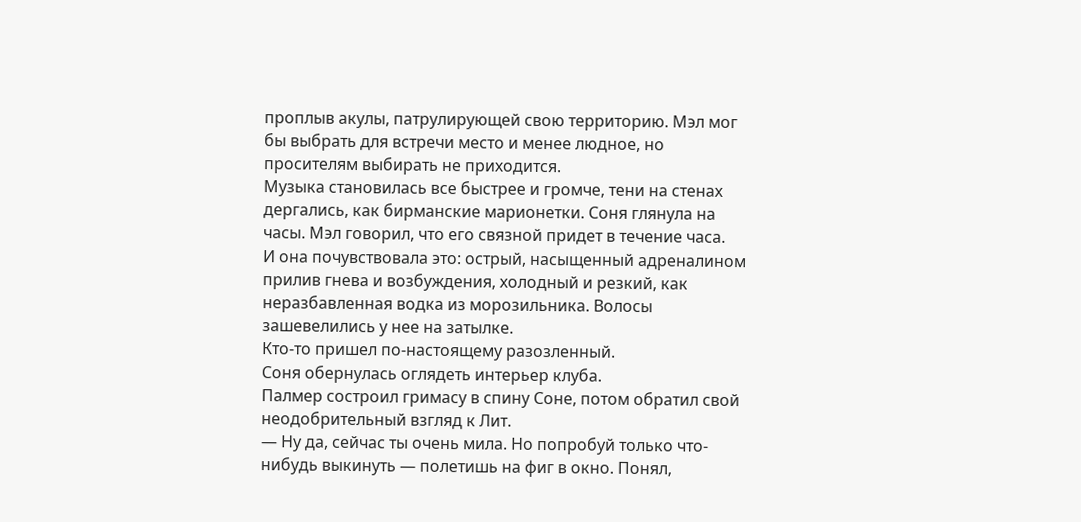проплыв акулы, патрулирующей свою территорию. Мэл мог бы выбрать для встречи место и менее людное, но просителям выбирать не приходится.
Музыка становилась все быстрее и громче, тени на стенах дергались, как бирманские марионетки. Соня глянула на часы. Мэл говорил, что его связной придет в течение часа.
И она почувствовала это: острый, насыщенный адреналином прилив гнева и возбуждения, холодный и резкий, как неразбавленная водка из морозильника. Волосы зашевелились у нее на затылке.
Кто-то пришел по-настоящему разозленный.
Соня обернулась оглядеть интерьер клуба.
Палмер состроил гримасу в спину Соне, потом обратил свой неодобрительный взгляд к Лит.
— Ну да, сейчас ты очень мила. Но попробуй только что-нибудь выкинуть — полетишь на фиг в окно. Понял,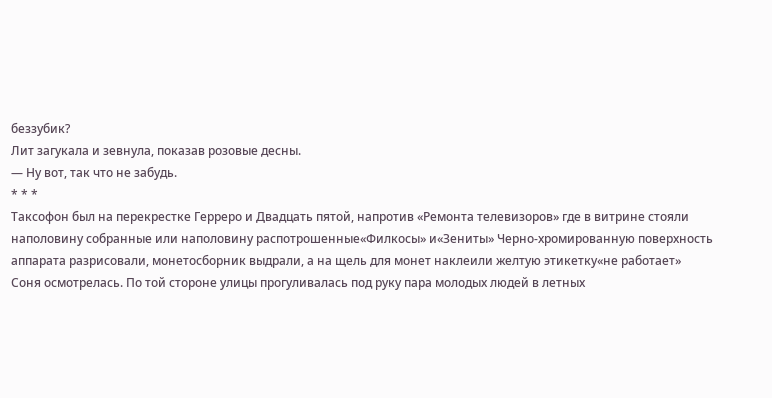беззубик?
Лит загукала и зевнула, показав розовые десны.
— Ну вот, так что не забудь.
* * *
Таксофон был на перекрестке Герреро и Двадцать пятой, напротив «Ремонта телевизоров» где в витрине стояли наполовину собранные или наполовину распотрошенные«Филкосы» и«Зениты» Черно-хромированную поверхность аппарата разрисовали, монетосборник выдрали, а на щель для монет наклеили желтую этикетку«не работает»
Соня осмотрелась. По той стороне улицы прогуливалась под руку пара молодых людей в летных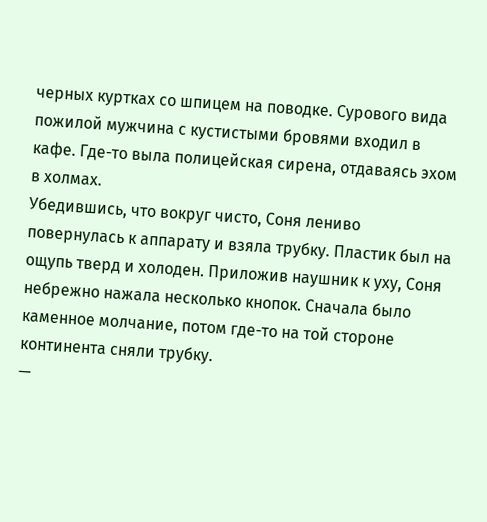черных куртках со шпицем на поводке. Сурового вида пожилой мужчина с кустистыми бровями входил в кафе. Где-то выла полицейская сирена, отдаваясь эхом в холмах.
Убедившись, что вокруг чисто, Соня лениво повернулась к аппарату и взяла трубку. Пластик был на ощупь тверд и холоден. Приложив наушник к уху, Соня небрежно нажала несколько кнопок. Сначала было каменное молчание, потом где-то на той стороне континента сняли трубку.
—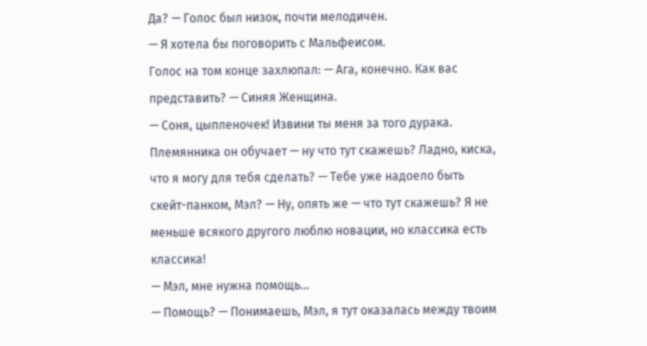Да? — Голос был низок, почти мелодичен.
— Я хотела бы поговорить с Мальфеисом.
Голос на том конце захлюпал: — Ага, конечно. Как вас представить? — Синяя Женщина.
— Соня, цыпленочек! Извини ты меня за того дурака. Племянника он обучает — ну что тут скажешь? Ладно, киска, что я могу для тебя сделать? — Тебе уже надоело быть скейт-панком, Мэл? — Ну, опять же — что тут скажешь? Я не меньше всякого другого люблю новации, но классика есть классика!
— Мэл, мне нужна помощь…
— Помощь? — Понимаешь, Мэл, я тут оказалась между твоим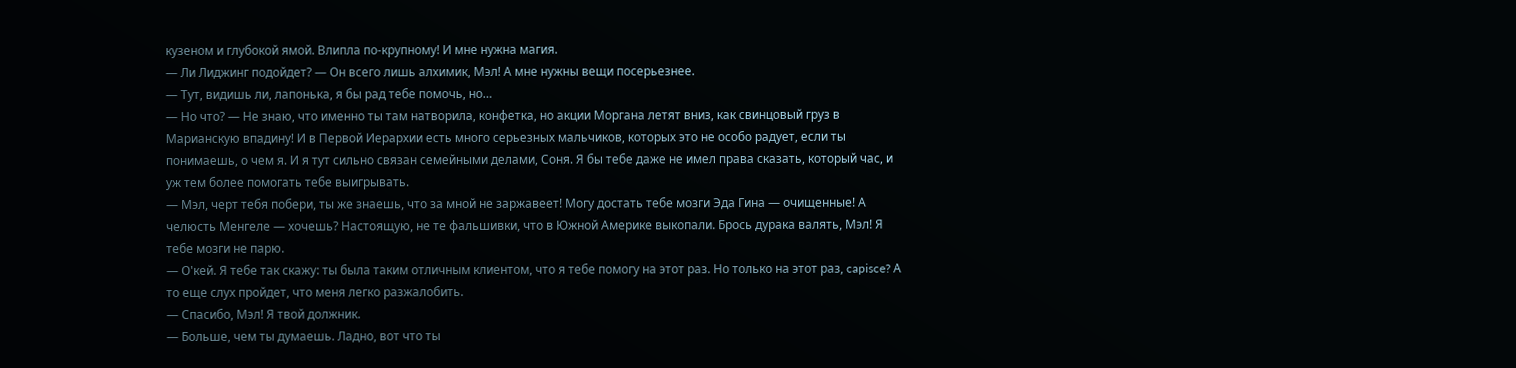кузеном и глубокой ямой. Влипла по-крупному! И мне нужна магия.
— Ли Лиджинг подойдет? — Он всего лишь алхимик, Мэл! А мне нужны вещи посерьезнее.
— Тут, видишь ли, лапонька, я бы рад тебе помочь, но…
— Но что? — Не знаю, что именно ты там натворила, конфетка, но акции Моргана летят вниз, как свинцовый груз в Марианскую впадину! И в Первой Иерархии есть много серьезных мальчиков, которых это не особо радует, если ты понимаешь, о чем я. И я тут сильно связан семейными делами, Соня. Я бы тебе даже не имел права сказать, который час, и уж тем более помогать тебе выигрывать.
— Мэл, черт тебя побери, ты же знаешь, что за мной не заржавеет! Могу достать тебе мозги Эда Гина — очищенные! А челюсть Менгеле — хочешь? Настоящую, не те фальшивки, что в Южной Америке выкопали. Брось дурака валять, Мэл! Я тебе мозги не парю.
— О'кей. Я тебе так скажу: ты была таким отличным клиентом, что я тебе помогу на этот раз. Но только на этот раз, capisce? А то еще слух пройдет, что меня легко разжалобить.
— Спасибо, Мэл! Я твой должник.
— Больше, чем ты думаешь. Ладно, вот что ты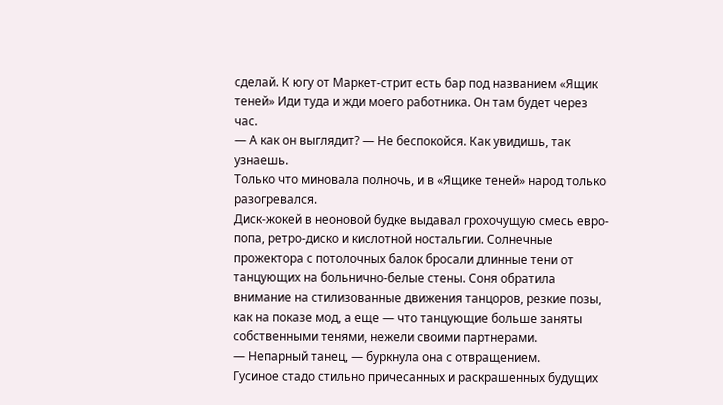сделай. К югу от Маркет-стрит есть бар под названием «Ящик теней» Иди туда и жди моего работника. Он там будет через час.
— А как он выглядит? — Не беспокойся. Как увидишь, так узнаешь.
Только что миновала полночь, и в «Ящике теней» народ только разогревался.
Диск-жокей в неоновой будке выдавал грохочущую смесь евро-попа, ретро-диско и кислотной ностальгии. Солнечные прожектора с потолочных балок бросали длинные тени от танцующих на больнично-белые стены. Соня обратила внимание на стилизованные движения танцоров, резкие позы, как на показе мод, а еще — что танцующие больше заняты собственными тенями, нежели своими партнерами.
— Непарный танец, — буркнула она с отвращением.
Гусиное стадо стильно причесанных и раскрашенных будущих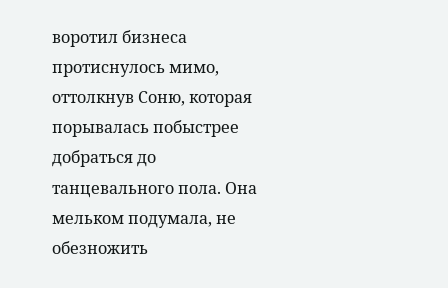воротил бизнеса протиснулось мимо, оттолкнув Соню, которая порывалась побыстрее добраться до танцевального пола. Она мельком подумала, не обезножить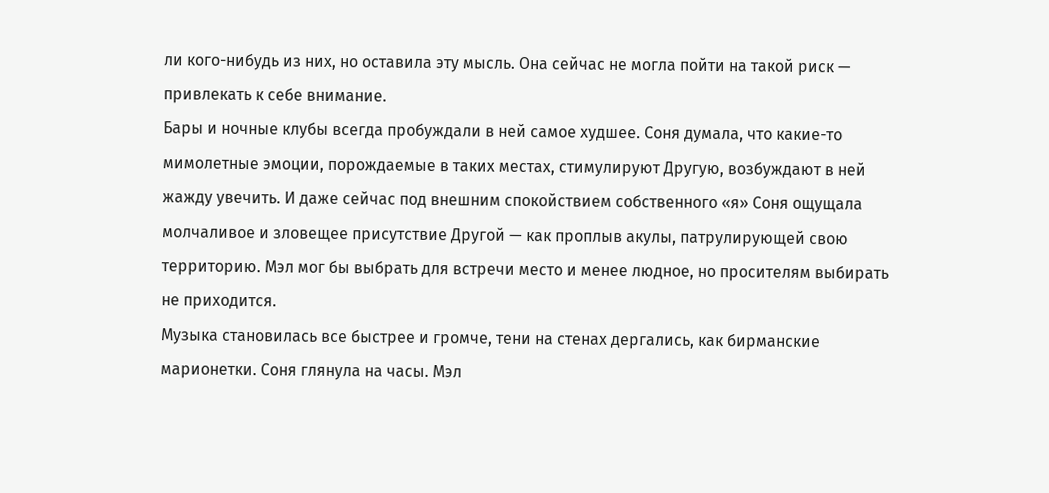ли кого-нибудь из них, но оставила эту мысль. Она сейчас не могла пойти на такой риск — привлекать к себе внимание.
Бары и ночные клубы всегда пробуждали в ней самое худшее. Соня думала, что какие-то мимолетные эмоции, порождаемые в таких местах, стимулируют Другую, возбуждают в ней жажду увечить. И даже сейчас под внешним спокойствием собственного «я» Соня ощущала молчаливое и зловещее присутствие Другой — как проплыв акулы, патрулирующей свою территорию. Мэл мог бы выбрать для встречи место и менее людное, но просителям выбирать не приходится.
Музыка становилась все быстрее и громче, тени на стенах дергались, как бирманские марионетки. Соня глянула на часы. Мэл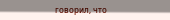говорил, что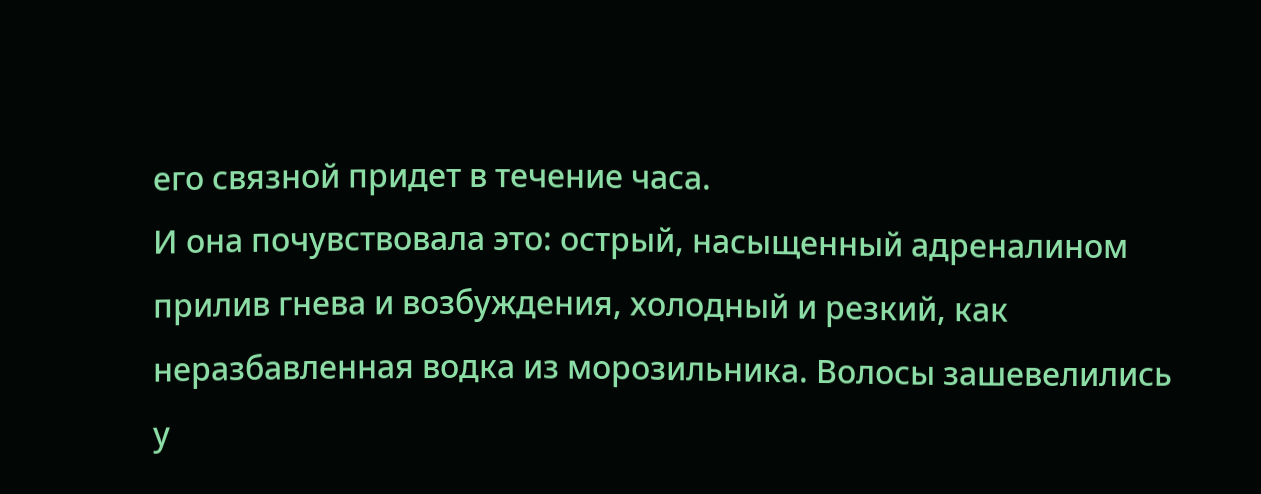его связной придет в течение часа.
И она почувствовала это: острый, насыщенный адреналином прилив гнева и возбуждения, холодный и резкий, как неразбавленная водка из морозильника. Волосы зашевелились у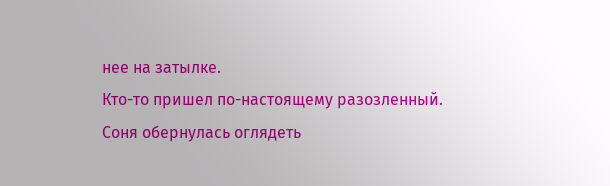нее на затылке.
Кто-то пришел по-настоящему разозленный.
Соня обернулась оглядеть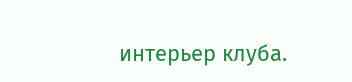интерьер клуба.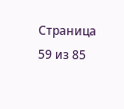Страница 59 из 85